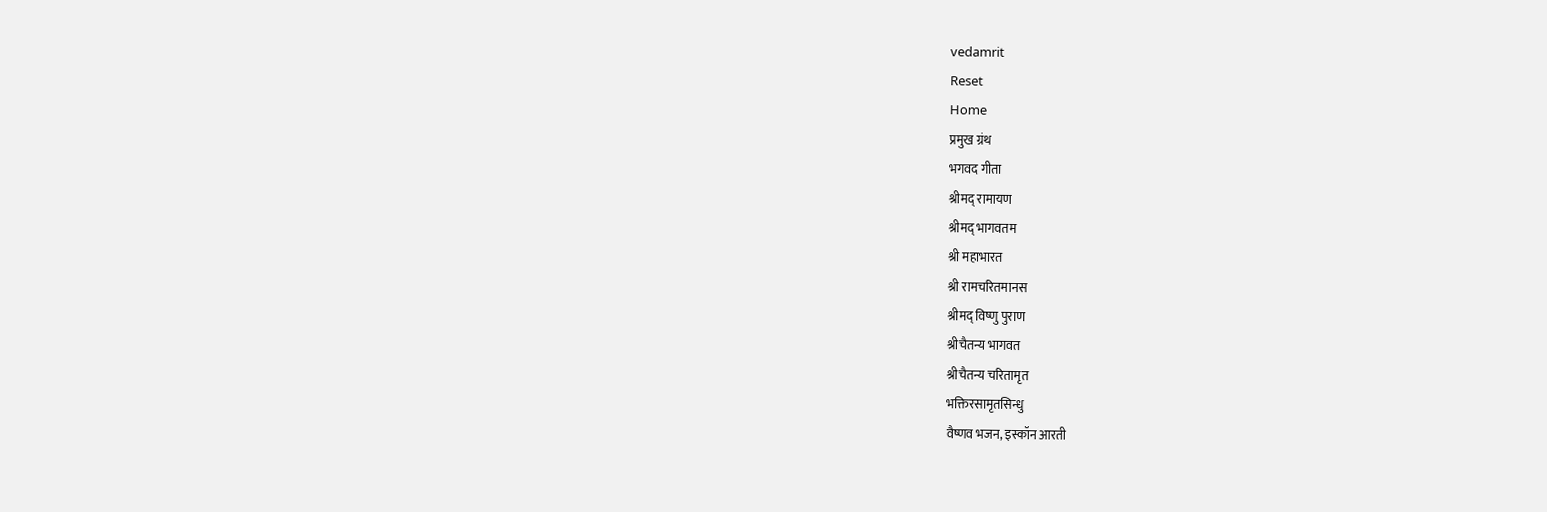vedamrit
Reset
Home
प्रमुख ग्रंथ
भगवद गीता
श्रीमद् रामायण
श्रीमद् भागवतम
श्री महाभारत
श्री रामचरितमानस
श्रीमद् विष्णु पुराण
श्रीचैतन्य भागवत
श्रीचैतन्य चरितामृत
भक्तिरसामृतसिन्धु
वैष्णव भजन, इस्कॉन आरती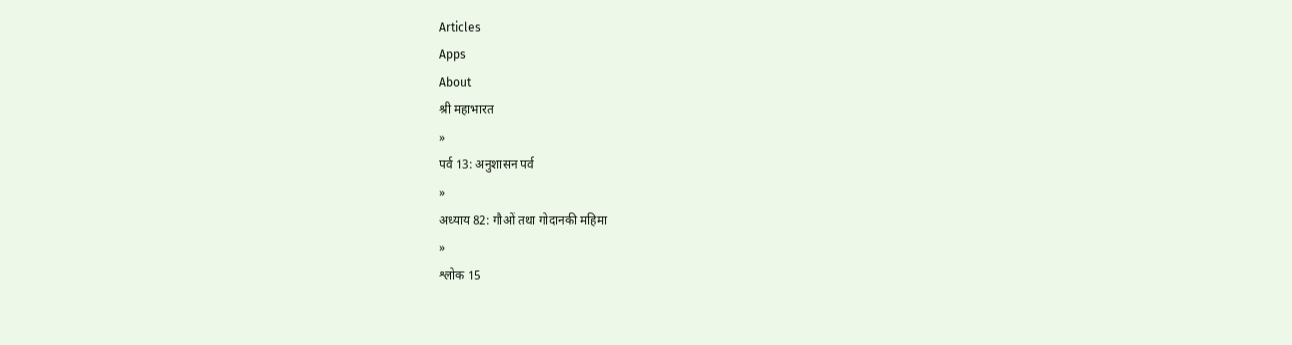Articles
Apps
About
श्री महाभारत
»
पर्व 13: अनुशासन पर्व
»
अध्याय 82: गौओं तथा गोदानकी महिमा
»
श्लोक 15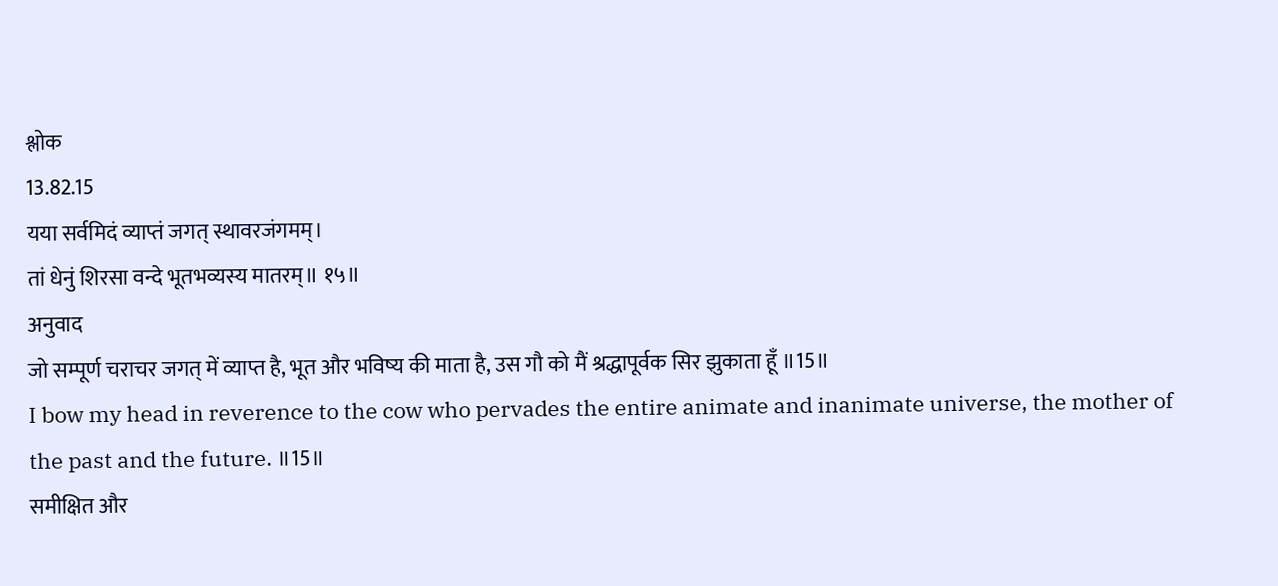श्लोक
13.82.15
यया सर्वमिदं व्याप्तं जगत् स्थावरजंगमम्।
तां धेनुं शिरसा वन्दे भूतभव्यस्य मातरम्॥ १५॥
अनुवाद
जो सम्पूर्ण चराचर जगत् में व्याप्त है, भूत और भविष्य की माता है, उस गौ को मैं श्रद्धापूर्वक सिर झुकाता हूँ ॥15॥
I bow my head in reverence to the cow who pervades the entire animate and inanimate universe, the mother of the past and the future. ॥15॥
समीक्षित और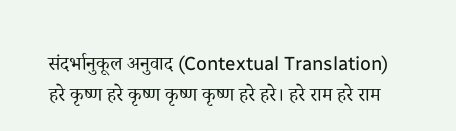संदर्भानुकूल अनुवाद (Contextual Translation)
हरे कृष्ण हरे कृष्ण कृष्ण कृष्ण हरे हरे। हरे राम हरे राम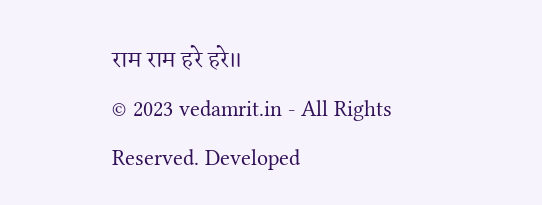राम राम हरे हरे॥
© 2023 vedamrit.in - All Rights Reserved. Developed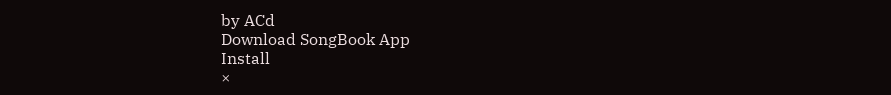by ACd
Download SongBook App
Install
×